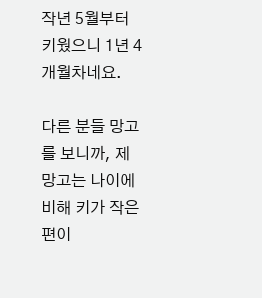작년 5월부터 키웠으니 1년 4개월차네요.

다른 분들 망고를 보니까, 제 망고는 나이에 비해 키가 작은 편이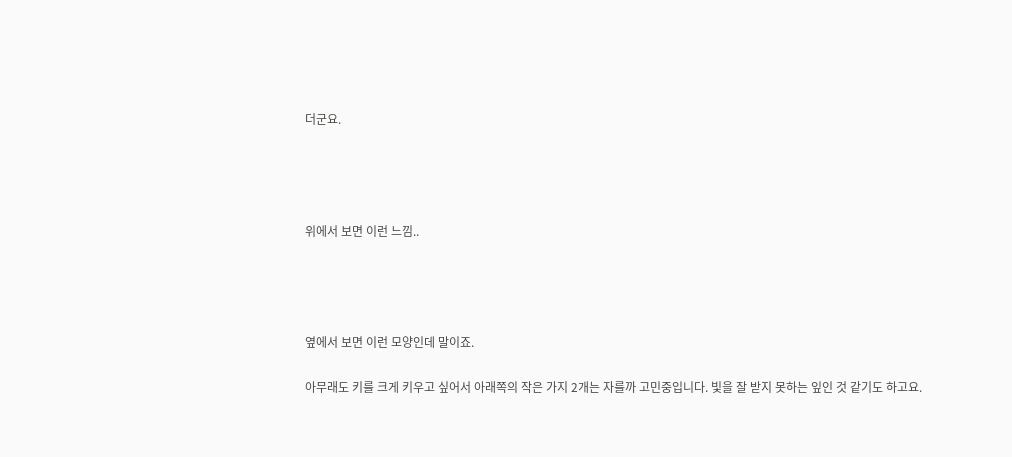더군요.




위에서 보면 이런 느낌..




옆에서 보면 이런 모양인데 말이죠.

아무래도 키를 크게 키우고 싶어서 아래쪽의 작은 가지 2개는 자를까 고민중입니다. 빛을 잘 받지 못하는 잎인 것 같기도 하고요.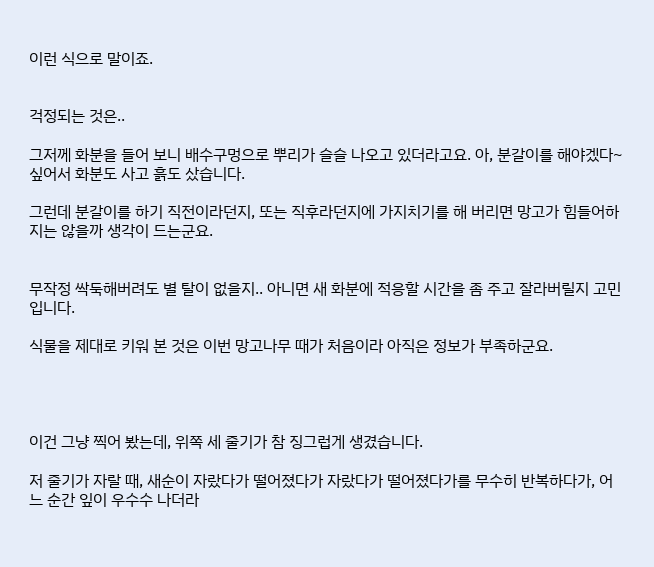이런 식으로 말이죠.


걱정되는 것은..

그저께 화분을 들어 보니 배수구멍으로 뿌리가 슬슬 나오고 있더라고요. 아, 분갈이를 해야겠다~ 싶어서 화분도 사고 흙도 샀습니다.

그런데 분갈이를 하기 직전이라던지, 또는 직후라던지에 가지치기를 해 버리면 망고가 힘들어하지는 않을까 생각이 드는군요.


무작정 싹둑해버려도 별 탈이 없을지.. 아니면 새 화분에 적응할 시간을 좀 주고 잘라버릴지 고민입니다.

식물을 제대로 키워 본 것은 이번 망고나무 때가 처음이라 아직은 정보가 부족하군요.




이건 그냥 찍어 봤는데, 위쪽 세 줄기가 참 징그럽게 생겼습니다.

저 줄기가 자랄 때, 새순이 자랐다가 떨어졌다가 자랐다가 떨어졌다가를 무수히 반복하다가, 어느 순간 잎이 우수수 나더라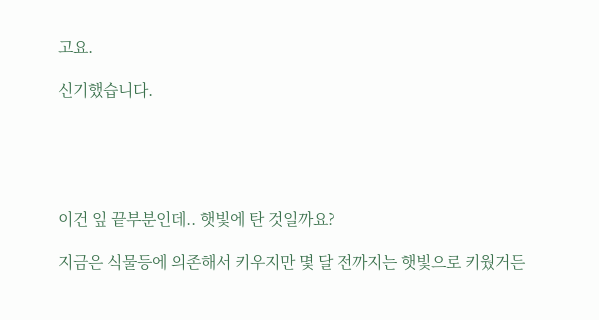고요.

신기했습니다.





이건 잎 끝부분인데.. 햇빛에 탄 것일까요?

지금은 식물등에 의존해서 키우지만 몇 달 전까지는 햇빛으로 키웠거든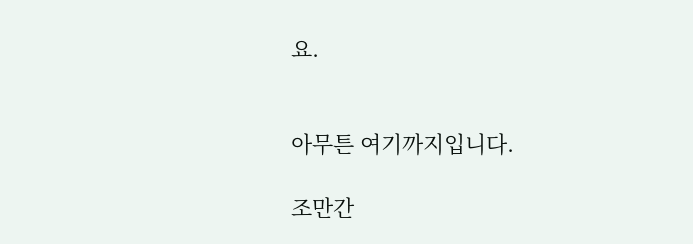요.


아무튼 여기까지입니다.

조만간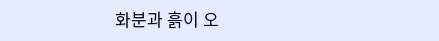화분과 흙이 오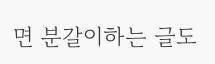면 분갈이하는 글도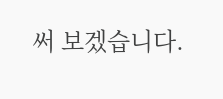써 보겠습니다.